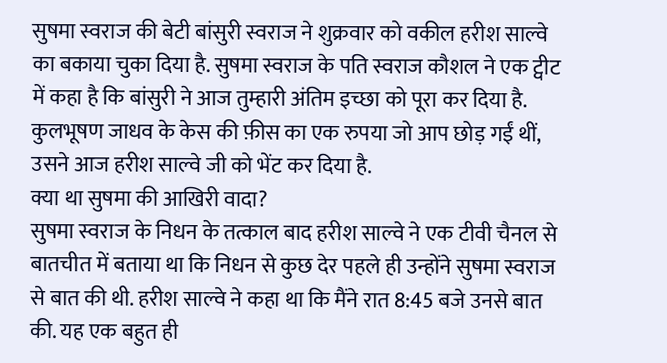सुषमा स्वराज की बेटी बांसुरी स्वराज ने शुक्रवार को वकील हरीश साल्वे का बकाया चुका दिया है. सुषमा स्वराज के पति स्वराज कौशल ने एक ट्वीट में कहा है कि बांसुरी ने आज तुम्हारी अंतिम इच्छा को पूरा कर दिया है. कुलभूषण जाधव के केस की फ़ीस का एक रुपया जो आप छोड़ गईं थीं, उसने आज हरीश साल्वे जी को भेंट कर दिया है.
क्या था सुषमा की आखिरी वादा?
सुषमा स्वराज के निधन के तत्काल बाद हरीश साल्वे ने एक टीवी चैनल से बातचीत में बताया था कि निधन से कुछ देर पहले ही उन्होंने सुषमा स्वराज से बात की थी. हरीश साल्वे ने कहा था कि मैंने रात 8:45 बजे उनसे बात की. यह एक बहुत ही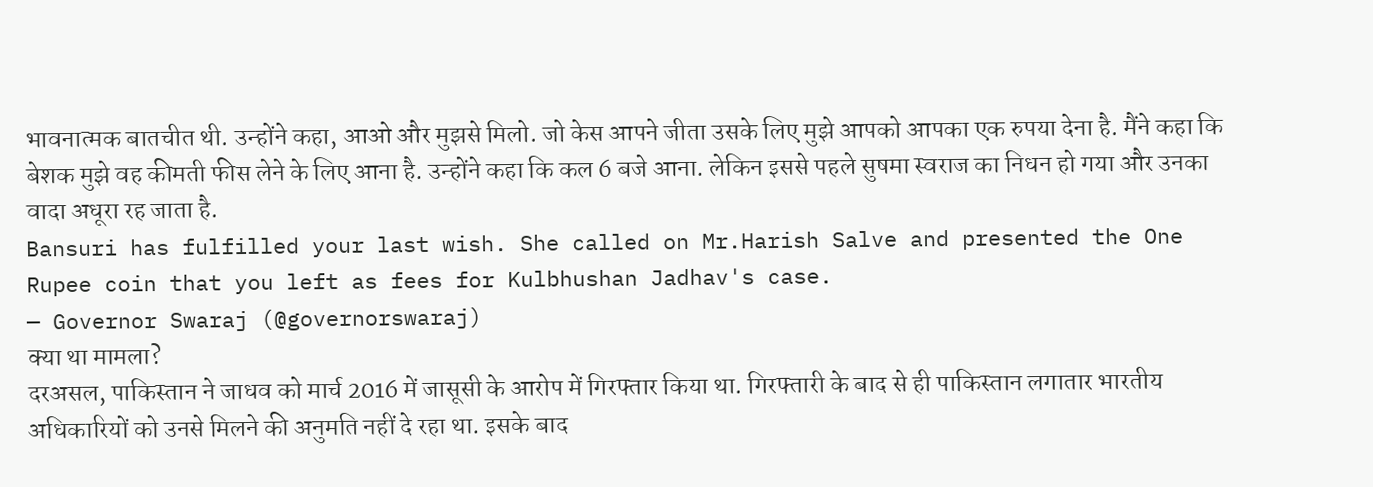भावनात्मक बातचीत थी. उन्होंने कहा, आओ और मुझसे मिलो. जो केस आपने जीता उसके लिए मुझे आपको आपका एक रुपया देना है. मैंने कहा कि बेशक मुझे वह कीमती फीस लेने के लिए आना है. उन्होंने कहा कि कल 6 बजे आना. लेकिन इससे पहले सुषमा स्वराज का निधन हो गया और उनका वादा अधूरा रह जाता है.
Bansuri has fulfilled your last wish. She called on Mr.Harish Salve and presented the One Rupee coin that you left as fees for Kulbhushan Jadhav's case.
— Governor Swaraj (@governorswaraj)
क्या था मामला?
दरअसल, पाकिस्तान ने जाधव को मार्च 2016 में जासूसी के आरोप में गिरफ्तार किया था. गिरफ्तारी के बाद से ही पाकिस्तान लगातार भारतीय अधिकारियों को उनसे मिलने की अनुमति नहीं दे रहा था. इसके बाद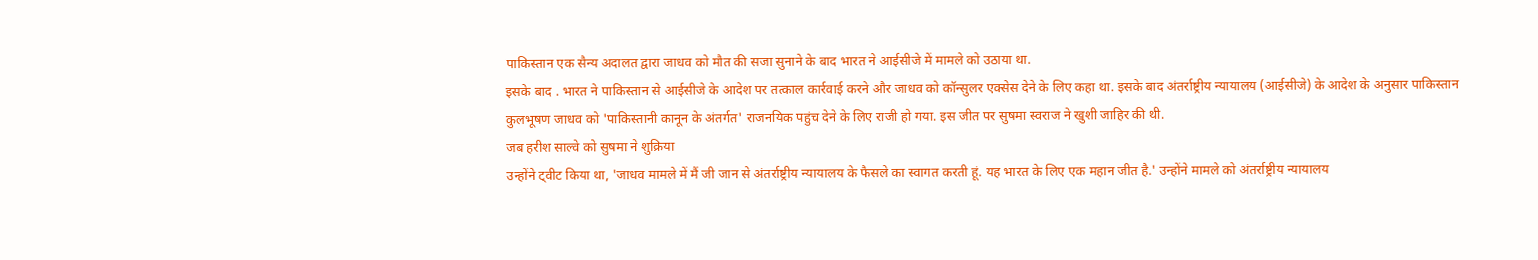पाकिस्तान एक सैन्य अदालत द्वारा जाधव को मौत की सजा सुनाने के बाद भारत ने आईसीजे में मामले को उठाया था.
इसके बाद . भारत ने पाकिस्तान से आईसीजे के आदेश पर तत्काल कार्रवाई करने और जाधव को कॉन्सुलर एक्सेस देने के लिए कहा था. इसके बाद अंतर्राष्ट्रीय न्यायालय (आईसीजे) के आदेश के अनुसार पाकिस्तान कुलभूषण जाधव को 'पाकिस्तानी कानून के अंतर्गत' राजनयिक पहुंच देने के लिए राजी हो गया. इस जीत पर सुषमा स्वराज ने खुशी जाहिर की थी.
जब हरीश साल्वे को सुषमा ने शुक्रिया
उन्होंने ट्वीट किया था, 'जाधव मामले में मैं जी जान से अंतर्राष्ट्रीय न्यायालय के फैसले का स्वागत करती हूं. यह भारत के लिए एक महान जीत है.' उन्होंने मामले को अंतर्राष्ट्रीय न्यायालय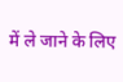में ले जाने के लिए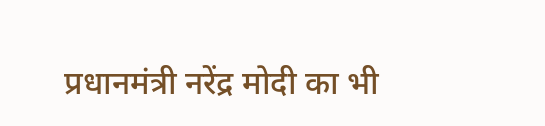प्रधानमंत्री नरेंद्र मोदी का भी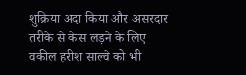शुक्रिया अदा किया और असरदार तरीके से केस लड़ने के लिए वकील हरीश साल्वे को भी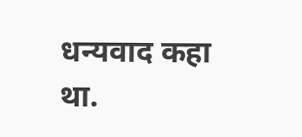धन्यवाद कहा था.